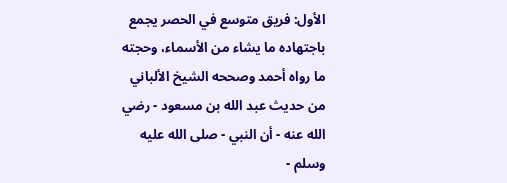الأول: فريق متوسع في الحصر يجمع باجتهاده ما يشاء من الأسماء، وحجته ما رواه أحمد وصححه الشيخ الألباني من حديث عبد الله بن مسعود - رضي الله عنه - أن النبي - صلى الله عليه وسلم -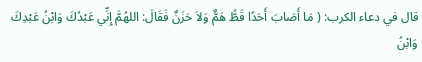قال في دعاء الكرب: ( مَا أَصَابَ أَحَدًا قَطُّ هَمٌّ وَلاَ حَزَنٌ فَقَالَ: اللهُمَّ إِنِّي عَبْدُكَ وَابْنُ عَبْدِكَ وَابْنُ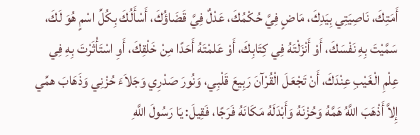أَمَتِكَ، نَاصِيَتِي بِيَدِكَ، مَاضٍ فِيَّ حُكْمُكَ، عَدْلٌ فِيَّ قَضَاؤُكَ، أَسْأَلُكَ بِكُلِّ اسْمٍ هُوَ لَكَ، سَمَّيْتَ بِهِ نَفْسَكَ، أَوْ أَنْزَلْتَهُ فِي كِتَابِكَ، أَوْ عَلمْتَهُ أَحَدًا مِنْ خَلْقِكَ، أَوِ اسْتَأْثَرْتَ بِهِ فِي عِلْمِ الْغَيْبِ عِنْدَكَ، أَنْ تَجْعَلَ الْقُرْآنَ رَبِيعَ قَلْبِي، وَنُورَ صَدْرِي وَجَلاَءَ حُزْنِي وَذَهَابَ همِّي إِلاَّ أَذْهَبَ اللَّهُ هَمَّهُ وَحُزْنَهُ وَأَبْدَلَهُ مَكَانَهُ فَرَجًا، فَقِيلَ: يَا رَسُولَ اللَّهِ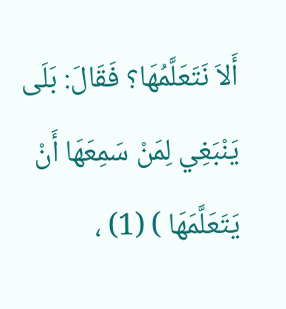أَلاَ نَتَعَلَّمُهَا؟ فَقَالَ: بَلَى يَنْبَغِي لِمَنْ سَمِعَهَا أَنْ يَتَعَلَّمَهَا ) (1) ،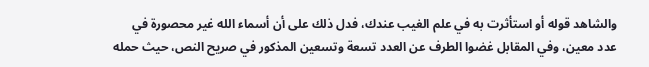والشاهد قوله أو استأثرت به في علم الغيب عندك، فدل ذلك على أن أسماء الله غير محصورة في عدد معين، وفي المقابل غضوا الطرف عن العدد تسعة وتسعين المذكور في صريح النص، حيث حمله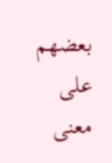بعضهم على معنى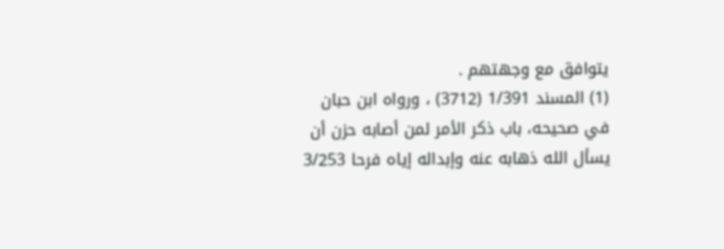يتوافق مع وجهتهم .
(1) المسند 1/391 (3712) ، ورواه ابن حبان في صحيحه، باب ذكر الأمر لمن أصابه حزن أن يسأل الله ذهابه عنه وإبداله إياه فرحا 3/253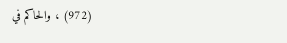(972) ، والحاكم في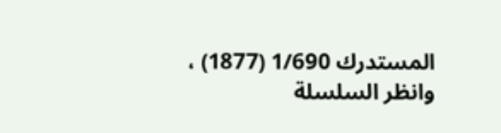المستدرك 1/690 (1877) ، وانظر السلسلة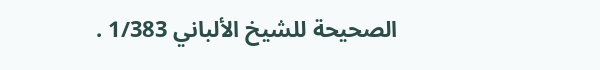الصحيحة للشيخ الألباني 1/383 .